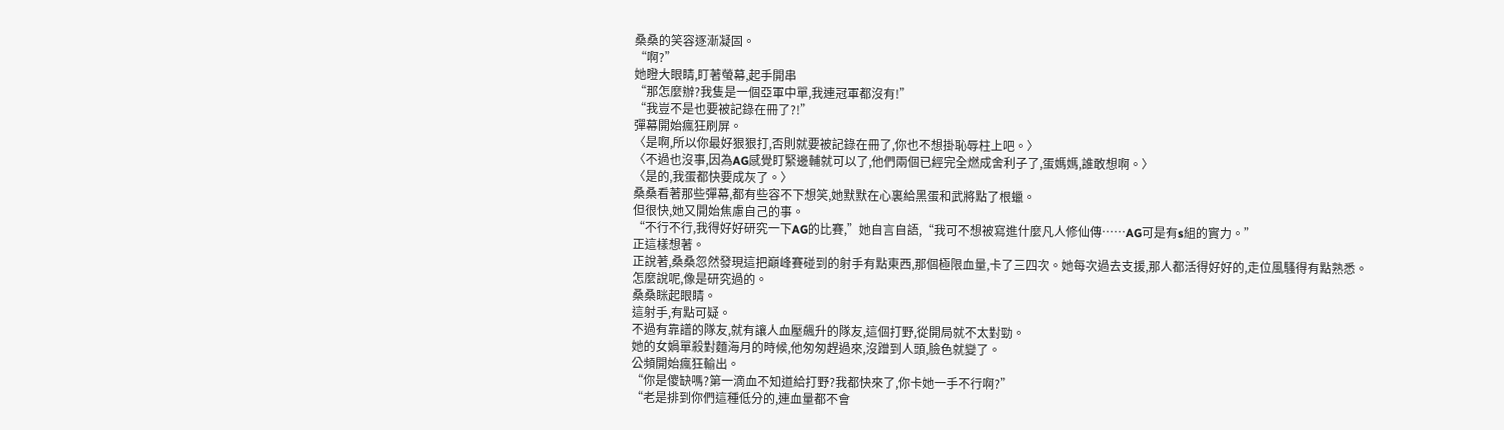桑桑的笑容逐漸凝固。
“啊?”
她瞪大眼睛,盯著螢幕,起手開串
“那怎麼辦?我隻是一個亞軍中單,我連冠軍都沒有!”
“我豈不是也要被記錄在冊了?!”
彈幕開始瘋狂刷屏。
〈是啊,所以你最好狠狠打,否則就要被記錄在冊了,你也不想掛恥辱柱上吧。〉
〈不過也沒事,因為AG感覺盯緊邊輔就可以了,他們兩個已經完全燃成舍利子了,蛋媽媽,誰敢想啊。〉
〈是的,我蛋都快要成灰了。〉
桑桑看著那些彈幕,都有些容不下想笑,她默默在心裏給黑蛋和武將點了根蠟。
但很快,她又開始焦慮自己的事。
“不行不行,我得好好研究一下AG的比賽,”她自言自語,“我可不想被寫進什麼凡人修仙傳……AG可是有s組的實力。”
正這樣想著。
正說著,桑桑忽然發現這把巔峰賽碰到的射手有點東西,那個極限血量,卡了三四次。她每次過去支援,那人都活得好好的,走位風騷得有點熟悉。
怎麼說呢,像是研究過的。
桑桑眯起眼睛。
這射手,有點可疑。
不過有靠譜的隊友,就有讓人血壓飆升的隊友,這個打野,從開局就不太對勁。
她的女媧單殺對麵海月的時候,他匆匆趕過來,沒蹭到人頭,臉色就變了。
公頻開始瘋狂輸出。
“你是傻缺嗎?第一滴血不知道給打野?我都快來了,你卡她一手不行啊?”
“老是排到你們這種低分的,連血量都不會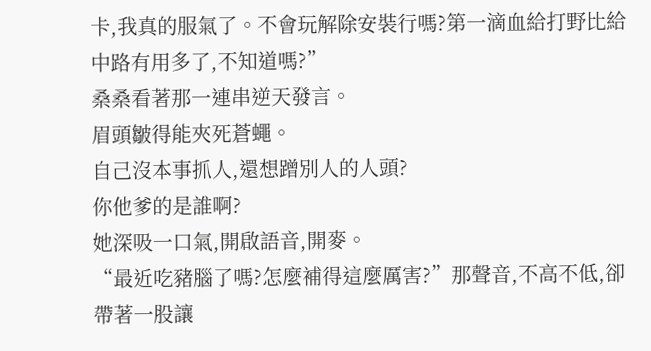卡,我真的服氣了。不會玩解除安裝行嗎?第一滴血給打野比給中路有用多了,不知道嗎?”
桑桑看著那一連串逆天發言。
眉頭皺得能夾死蒼蠅。
自己沒本事抓人,還想蹭別人的人頭?
你他爹的是誰啊?
她深吸一口氣,開啟語音,開麥。
“最近吃豬腦了嗎?怎麼補得這麼厲害?”那聲音,不高不低,卻帶著一股讓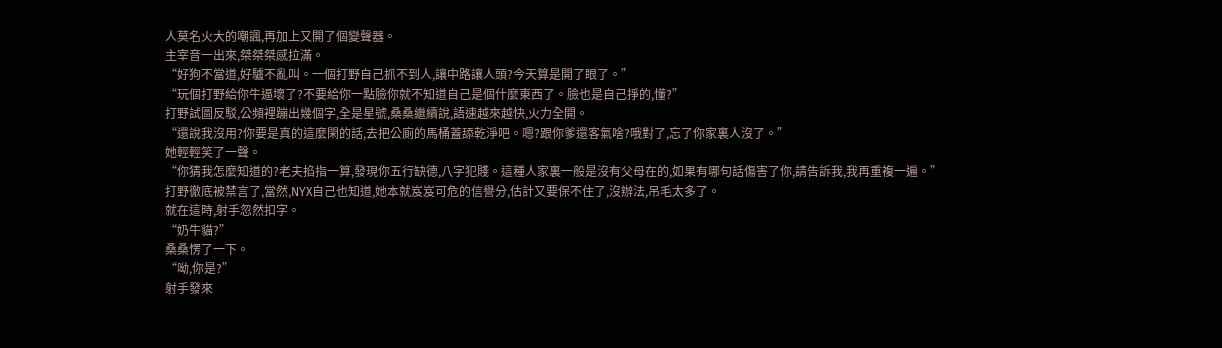人莫名火大的嘲諷,再加上又開了個變聲器。
主宰音一出來,桀桀桀感拉滿。
“好狗不當道,好驢不亂叫。一個打野自己抓不到人,讓中路讓人頭?今天算是開了眼了。”
“玩個打野給你牛逼壞了?不要給你一點臉你就不知道自己是個什麼東西了。臉也是自己掙的,懂?”
打野試圖反駁,公頻裡蹦出幾個字,全是星號,桑桑繼續說,語速越來越快,火力全開。
“還說我沒用?你要是真的這麼閑的話,去把公廁的馬桶蓋舔乾淨吧。嗯?跟你爹還客氣啥?哦對了,忘了你家裏人沒了。”
她輕輕笑了一聲。
“你猜我怎麼知道的?老夫掐指一算,發現你五行缺德,八字犯賤。這種人家裏一般是沒有父母在的,如果有哪句話傷害了你,請告訴我,我再重複一遍。”
打野徹底被禁言了,當然,NYX自己也知道,她本就岌岌可危的信譽分,估計又要保不住了,沒辦法,吊毛太多了。
就在這時,射手忽然扣字。
“奶牛貓?”
桑桑愣了一下。
“呦,你是?”
射手發來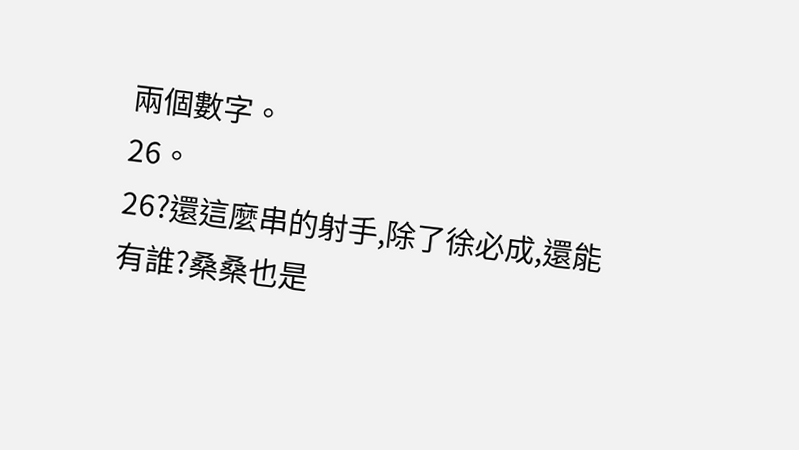兩個數字。
26。
26?還這麼串的射手,除了徐必成,還能有誰?桑桑也是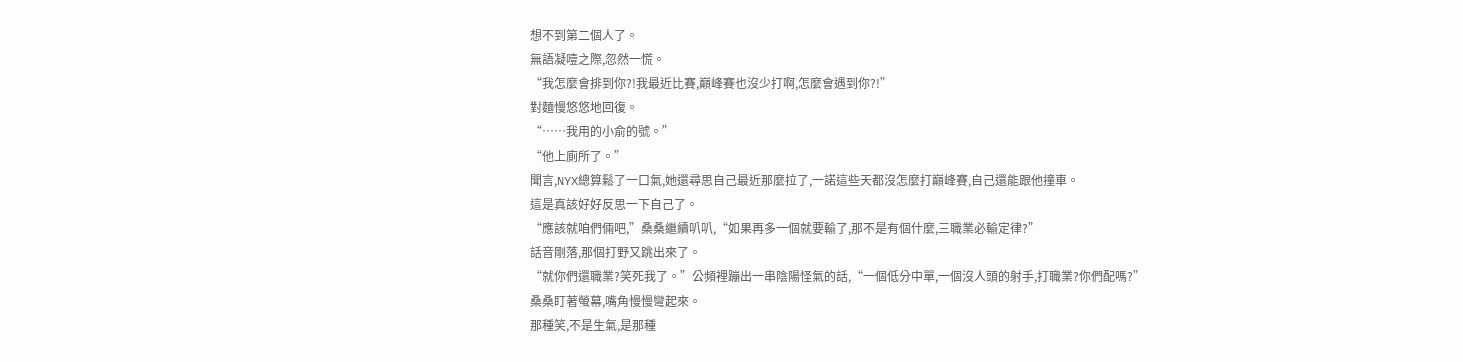想不到第二個人了。
無語凝噎之際,忽然一慌。
“我怎麼會排到你?!我最近比賽,巔峰賽也沒少打啊,怎麼會遇到你?!”
對麵慢悠悠地回復。
“……我用的小俞的號。”
“他上廁所了。”
聞言,NYX總算鬆了一口氣,她還尋思自己最近那麼拉了,一諾這些天都沒怎麼打巔峰賽,自己還能跟他撞車。
這是真該好好反思一下自己了。
“應該就咱們倆吧,”桑桑繼續叭叭,“如果再多一個就要輸了,那不是有個什麼,三職業必輸定律?”
話音剛落,那個打野又跳出來了。
“就你們還職業?笑死我了。”公頻裡蹦出一串陰陽怪氣的話,“一個低分中單,一個沒人頭的射手,打職業?你們配嗎?”
桑桑盯著螢幕,嘴角慢慢彎起來。
那種笑,不是生氣,是那種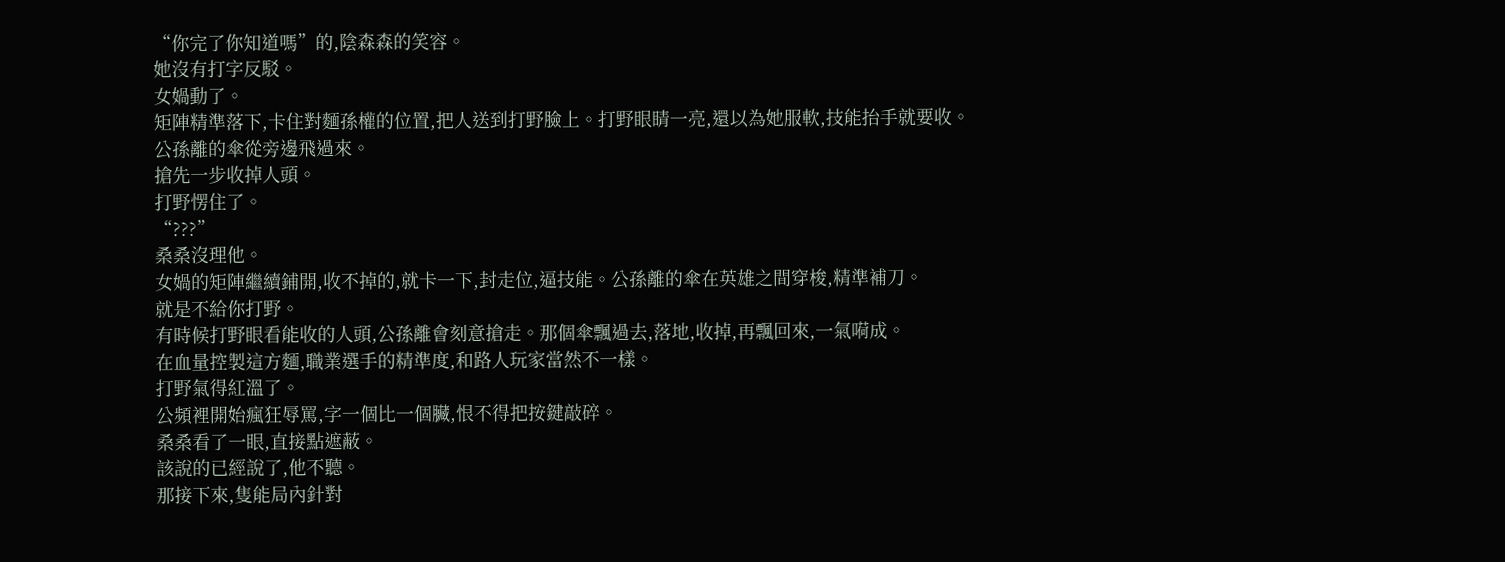“你完了你知道嗎”的,陰森森的笑容。
她沒有打字反駁。
女媧動了。
矩陣精準落下,卡住對麵孫權的位置,把人送到打野臉上。打野眼睛一亮,還以為她服軟,技能抬手就要收。
公孫離的傘從旁邊飛過來。
搶先一步收掉人頭。
打野愣住了。
“???”
桑桑沒理他。
女媧的矩陣繼續鋪開,收不掉的,就卡一下,封走位,逼技能。公孫離的傘在英雄之間穿梭,精準補刀。
就是不給你打野。
有時候打野眼看能收的人頭,公孫離會刻意搶走。那個傘飄過去,落地,收掉,再飄回來,一氣嗬成。
在血量控製這方麵,職業選手的精準度,和路人玩家當然不一樣。
打野氣得紅溫了。
公頻裡開始瘋狂辱罵,字一個比一個臟,恨不得把按鍵敲碎。
桑桑看了一眼,直接點遮蔽。
該說的已經說了,他不聽。
那接下來,隻能局內針對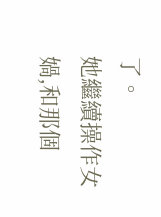了。
她繼續操作女媧,和那個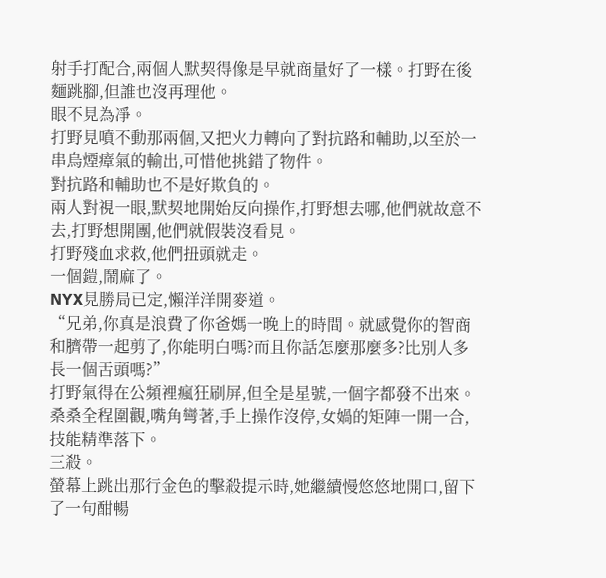射手打配合,兩個人默契得像是早就商量好了一樣。打野在後麵跳腳,但誰也沒再理他。
眼不見為凈。
打野見噴不動那兩個,又把火力轉向了對抗路和輔助,以至於一串烏煙瘴氣的輸出,可惜他挑錯了物件。
對抗路和輔助也不是好欺負的。
兩人對視一眼,默契地開始反向操作,打野想去哪,他們就故意不去,打野想開團,他們就假裝沒看見。
打野殘血求救,他們扭頭就走。
一個鎧,鬧麻了。
NYX見勝局已定,懶洋洋開麥道。
“兄弟,你真是浪費了你爸媽一晚上的時間。就感覺你的智商和臍帶一起剪了,你能明白嗎?而且你話怎麼那麼多?比別人多長一個舌頭嗎?”
打野氣得在公頻裡瘋狂刷屏,但全是星號,一個字都發不出來。
桑桑全程圍觀,嘴角彎著,手上操作沒停,女媧的矩陣一開一合,技能精準落下。
三殺。
螢幕上跳出那行金色的擊殺提示時,她繼續慢悠悠地開口,留下了一句酣暢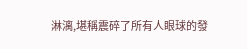淋漓,堪稱震碎了所有人眼球的發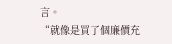言。
“就像是買了個廉價充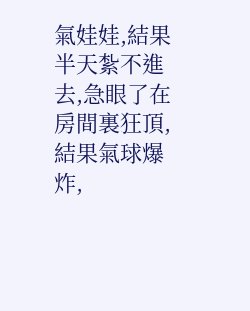氣娃娃,結果半天紮不進去,急眼了在房間裏狂頂,結果氣球爆炸,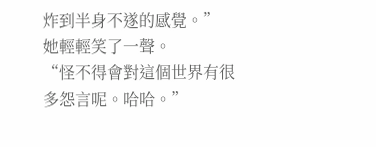炸到半身不遂的感覺。”
她輕輕笑了一聲。
“怪不得會對這個世界有很多怨言呢。哈哈。”